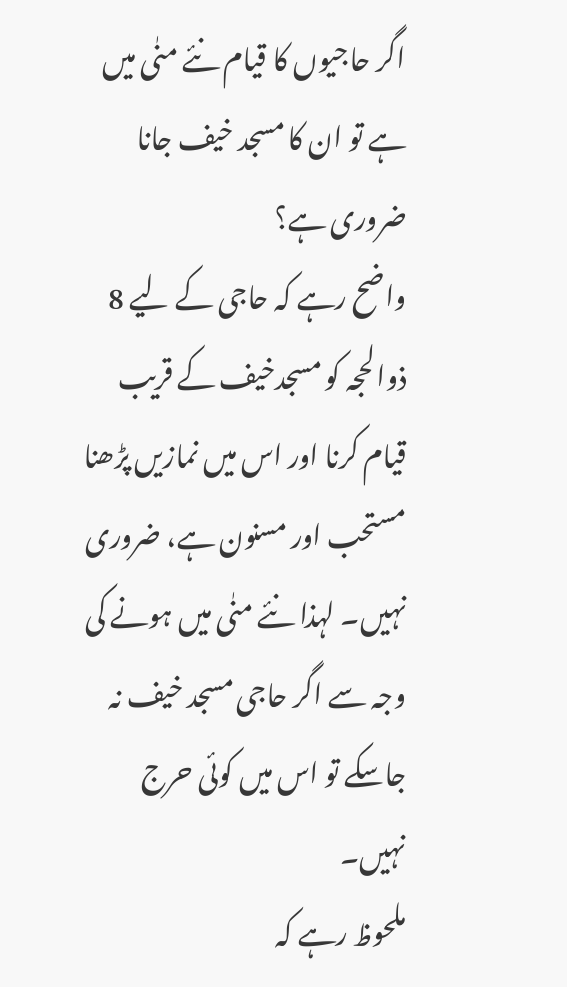اگر حاجیوں کا قیام نئے منٰی میں ہے تو ان کا مسجد خیف جانا ضروری ہے؟
واضح رہے کہ حاجی کے لیے 8 ذوالحجہ کو مسجدخیف کے قریب قیام کرنا اور اس میں نمازیں پڑھنا مستحب اور مسنون ہے، ضروری نہیں۔ لہذا نئے منٰی میں ہونے کی وجہ سے اگر حاجی مسجد خیف نہ جاسکے تو اس میں کوئی حرج نہیں۔
ملحوظ رہے کہ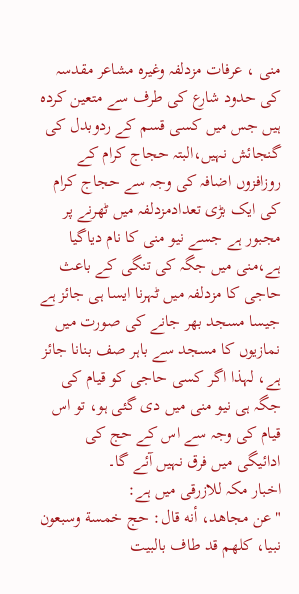منی ، عرفات مزدلفہ وغیرہ مشاعر مقدسہ کی حدود شارع کی طرف سے متعین کردہ ہیں جس میں کسی قسم کے ردوبدل کی گنجائش نہیں،البتہ حجاج کرام کے روزافزوں اضافہ کی وجہ سے حجاج کرام کی ایک بڑی تعدادمزدلفہ میں ٹھرنے پر مجبور ہے جسے نیو منی کا نام دیاگیا ہے،منی میں جگہ کی تنگی کے باعث حاجی کا مزدلفہ میں ٹہرنا ایسا ہی جائز ہے جیسا مسجد بھر جانے کی صورت میں نمازیوں کا مسجد سے باہر صف بنانا جائز ہے، لہذا اگر کسی حاجی کو قیام کی جگہ ہی نیو منی میں دی گئی ہو، تو اس قیام کی وجہ سے اس کے حج کی ادائیگی میں فرق نہیں آئے گا۔
اخبار مکہ للازرقی میں ہے:
"عن مجاهد، أنه قال: حج خمسة وسبعون نبيا، كلهم قد طاف بالبيت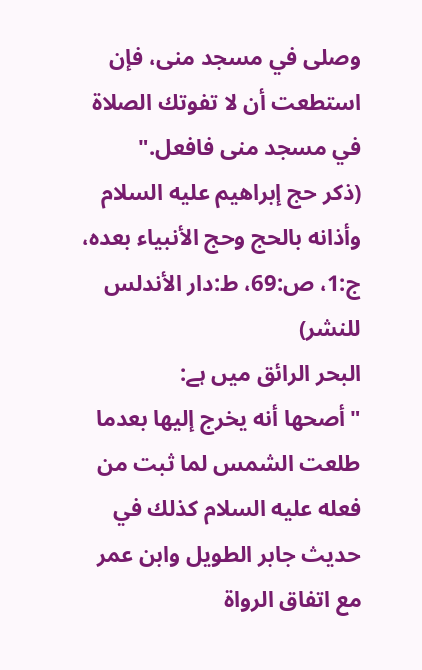وصلى في مسجد منى، فإن استطعت أن لا تفوتك الصلاة في مسجد منى فافعل."
(ذكر حج إبراهيم عليه السلام وأذانه بالحج وحج الأنبياء بعده، ج:1، ص:69، ط:دار الأندلس للنشر)
البحر الرائق میں ہے:
"أصحها أنه يخرج إليها بعدما طلعت الشمس لما ثبت من فعله عليه السلام كذلك في حديث جابر الطويل وابن عمر مع اتفاق الرواة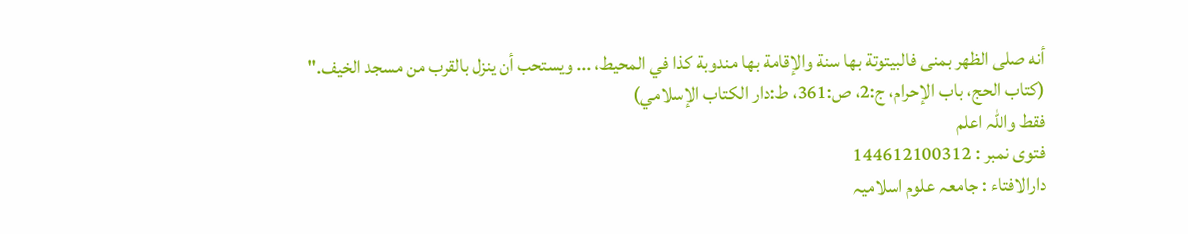أنه صلى الظهر بمنى فالبيتوتة بها سنة والإقامة بها مندوبة كذا في المحيط، ... ويستحب أن ينزل بالقرب من مسجد الخيف."
(كتاب الحج، باب الإحرام، ج:2، ص:361، ط:دار الكتاب الإسلامي)
فقط واللہ اعلم
فتوی نمبر : 144612100312
دارالافتاء : جامعہ علوم اسلامیہ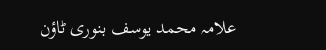علامہ محمد یوسف بنوری ٹاؤن